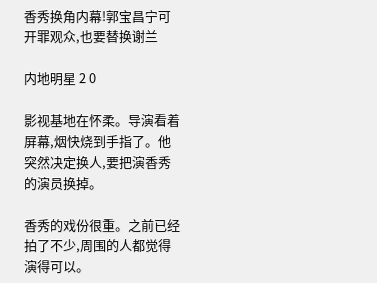香秀换角内幕!郭宝昌宁可开罪观众,也要替换谢兰

内地明星 2 0

影视基地在怀柔。导演看着屏幕,烟快烧到手指了。他突然决定换人,要把演香秀的演员换掉。

香秀的戏份很重。之前已经拍了不少,周围的人都觉得演得可以。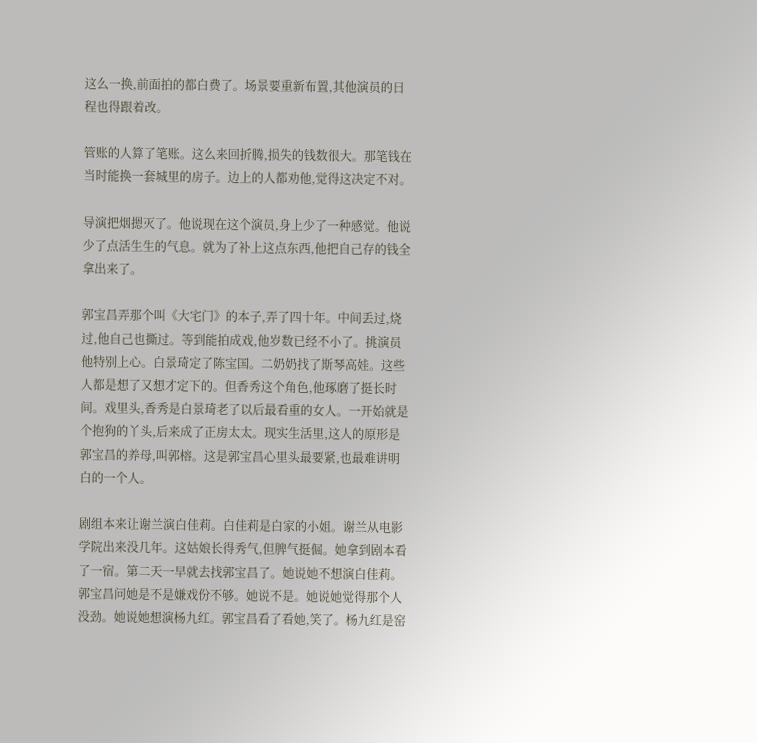这么一换,前面拍的都白费了。场景要重新布置,其他演员的日程也得跟着改。

管账的人算了笔账。这么来回折腾,损失的钱数很大。那笔钱在当时能换一套城里的房子。边上的人都劝他,觉得这决定不对。

导演把烟摁灭了。他说现在这个演员,身上少了一种感觉。他说少了点活生生的气息。就为了补上这点东西,他把自己存的钱全拿出来了。

郭宝昌弄那个叫《大宅门》的本子,弄了四十年。中间丢过,烧过,他自己也撕过。等到能拍成戏,他岁数已经不小了。挑演员他特别上心。白景琦定了陈宝国。二奶奶找了斯琴高娃。这些人都是想了又想才定下的。但香秀这个角色,他琢磨了挺长时间。戏里头,香秀是白景琦老了以后最看重的女人。一开始就是个抱狗的丫头,后来成了正房太太。现实生活里,这人的原形是郭宝昌的养母,叫郭榕。这是郭宝昌心里头最要紧,也最难讲明白的一个人。

剧组本来让谢兰演白佳莉。白佳莉是白家的小姐。谢兰从电影学院出来没几年。这姑娘长得秀气,但脾气挺倔。她拿到剧本看了一宿。第二天一早就去找郭宝昌了。她说她不想演白佳莉。郭宝昌问她是不是嫌戏份不够。她说不是。她说她觉得那个人没劲。她说她想演杨九红。郭宝昌看了看她,笑了。杨九红是窑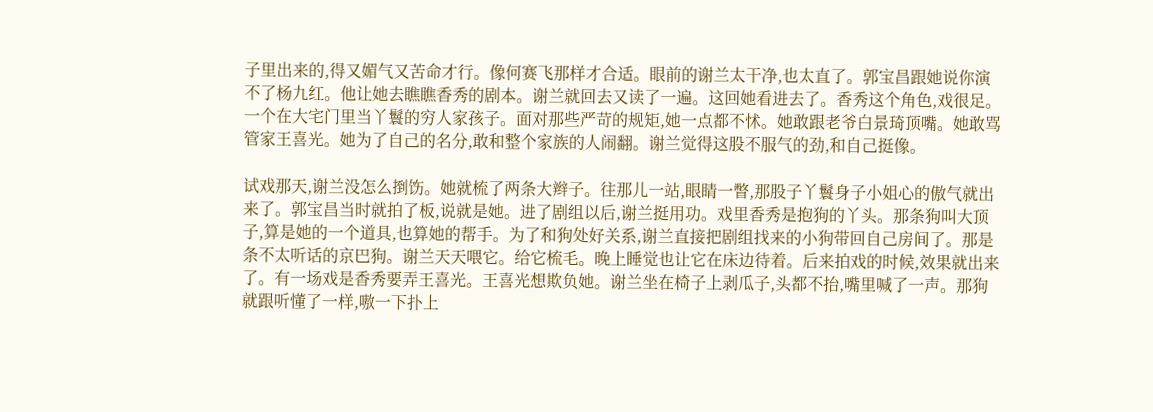子里出来的,得又媚气又苦命才行。像何赛飞那样才合适。眼前的谢兰太干净,也太直了。郭宝昌跟她说你演不了杨九红。他让她去瞧瞧香秀的剧本。谢兰就回去又读了一遍。这回她看进去了。香秀这个角色,戏很足。一个在大宅门里当丫鬟的穷人家孩子。面对那些严苛的规矩,她一点都不怵。她敢跟老爷白景琦顶嘴。她敢骂管家王喜光。她为了自己的名分,敢和整个家族的人闹翻。谢兰觉得这股不服气的劲,和自己挺像。

试戏那天,谢兰没怎么捯饬。她就梳了两条大辫子。往那儿一站,眼睛一瞥,那股子丫鬟身子小姐心的傲气就出来了。郭宝昌当时就拍了板,说就是她。进了剧组以后,谢兰挺用功。戏里香秀是抱狗的丫头。那条狗叫大顶子,算是她的一个道具,也算她的帮手。为了和狗处好关系,谢兰直接把剧组找来的小狗带回自己房间了。那是条不太听话的京巴狗。谢兰天天喂它。给它梳毛。晚上睡觉也让它在床边待着。后来拍戏的时候,效果就出来了。有一场戏是香秀要弄王喜光。王喜光想欺负她。谢兰坐在椅子上剥瓜子,头都不抬,嘴里喊了一声。那狗就跟听懂了一样,嗷一下扑上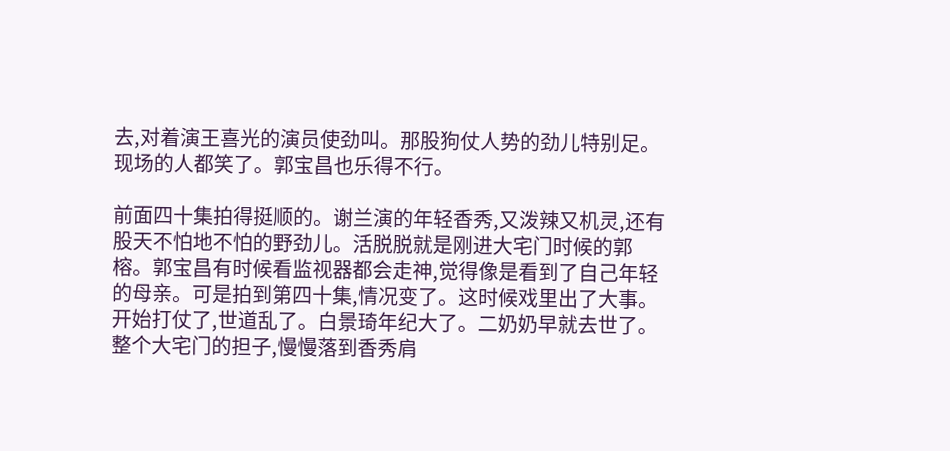去,对着演王喜光的演员使劲叫。那股狗仗人势的劲儿特别足。现场的人都笑了。郭宝昌也乐得不行。

前面四十集拍得挺顺的。谢兰演的年轻香秀,又泼辣又机灵,还有股天不怕地不怕的野劲儿。活脱脱就是刚进大宅门时候的郭榕。郭宝昌有时候看监视器都会走神,觉得像是看到了自己年轻的母亲。可是拍到第四十集,情况变了。这时候戏里出了大事。开始打仗了,世道乱了。白景琦年纪大了。二奶奶早就去世了。整个大宅门的担子,慢慢落到香秀肩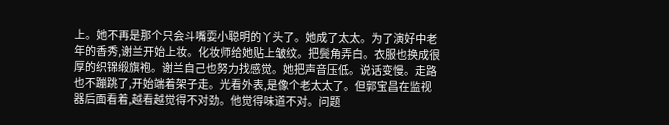上。她不再是那个只会斗嘴耍小聪明的丫头了。她成了太太。为了演好中老年的香秀,谢兰开始上妆。化妆师给她贴上皱纹。把鬓角弄白。衣服也换成很厚的织锦缎旗袍。谢兰自己也努力找感觉。她把声音压低。说话变慢。走路也不蹦跳了,开始端着架子走。光看外表,是像个老太太了。但郭宝昌在监视器后面看着,越看越觉得不对劲。他觉得味道不对。问题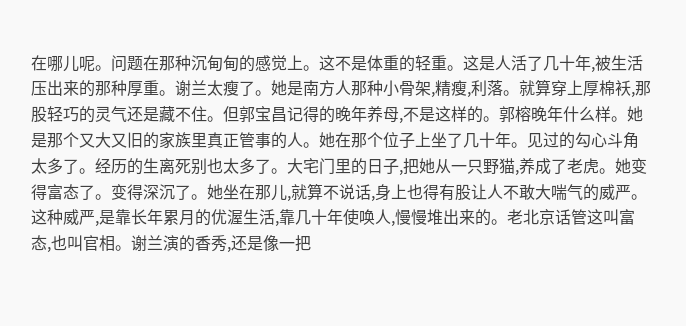在哪儿呢。问题在那种沉甸甸的感觉上。这不是体重的轻重。这是人活了几十年,被生活压出来的那种厚重。谢兰太瘦了。她是南方人那种小骨架,精瘦,利落。就算穿上厚棉袄,那股轻巧的灵气还是藏不住。但郭宝昌记得的晚年养母,不是这样的。郭榕晚年什么样。她是那个又大又旧的家族里真正管事的人。她在那个位子上坐了几十年。见过的勾心斗角太多了。经历的生离死别也太多了。大宅门里的日子,把她从一只野猫,养成了老虎。她变得富态了。变得深沉了。她坐在那儿,就算不说话,身上也得有股让人不敢大喘气的威严。这种威严,是靠长年累月的优渥生活,靠几十年使唤人,慢慢堆出来的。老北京话管这叫富态,也叫官相。谢兰演的香秀,还是像一把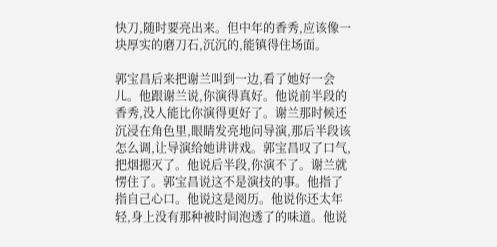快刀,随时要亮出来。但中年的香秀,应该像一块厚实的磨刀石,沉沉的,能镇得住场面。

郭宝昌后来把谢兰叫到一边,看了她好一会儿。他跟谢兰说,你演得真好。他说前半段的香秀,没人能比你演得更好了。谢兰那时候还沉浸在角色里,眼睛发亮地问导演,那后半段该怎么调,让导演给她讲讲戏。郭宝昌叹了口气,把烟摁灭了。他说后半段,你演不了。谢兰就愣住了。郭宝昌说这不是演技的事。他指了指自己心口。他说这是阅历。他说你还太年轻,身上没有那种被时间泡透了的味道。他说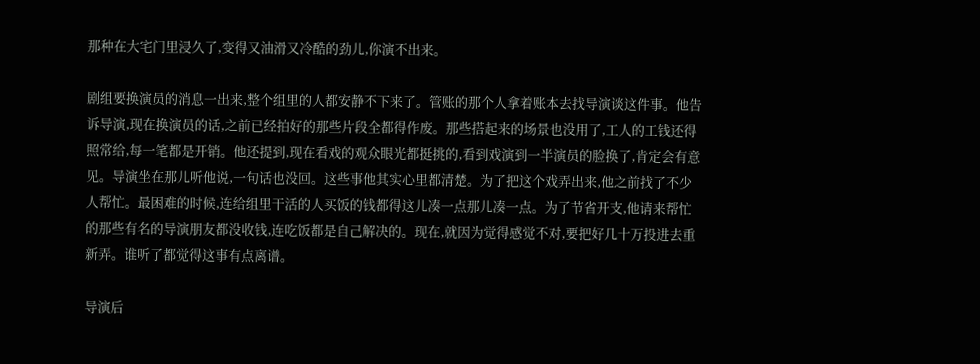那种在大宅门里浸久了,变得又油滑又冷酷的劲儿,你演不出来。

剧组要换演员的消息一出来,整个组里的人都安静不下来了。管账的那个人拿着账本去找导演谈这件事。他告诉导演,现在换演员的话,之前已经拍好的那些片段全都得作废。那些搭起来的场景也没用了,工人的工钱还得照常给,每一笔都是开销。他还提到,现在看戏的观众眼光都挺挑的,看到戏演到一半演员的脸换了,肯定会有意见。导演坐在那儿听他说,一句话也没回。这些事他其实心里都清楚。为了把这个戏弄出来,他之前找了不少人帮忙。最困难的时候,连给组里干活的人买饭的钱都得这儿凑一点那儿凑一点。为了节省开支,他请来帮忙的那些有名的导演朋友都没收钱,连吃饭都是自己解决的。现在,就因为觉得感觉不对,要把好几十万投进去重新弄。谁听了都觉得这事有点离谱。

导演后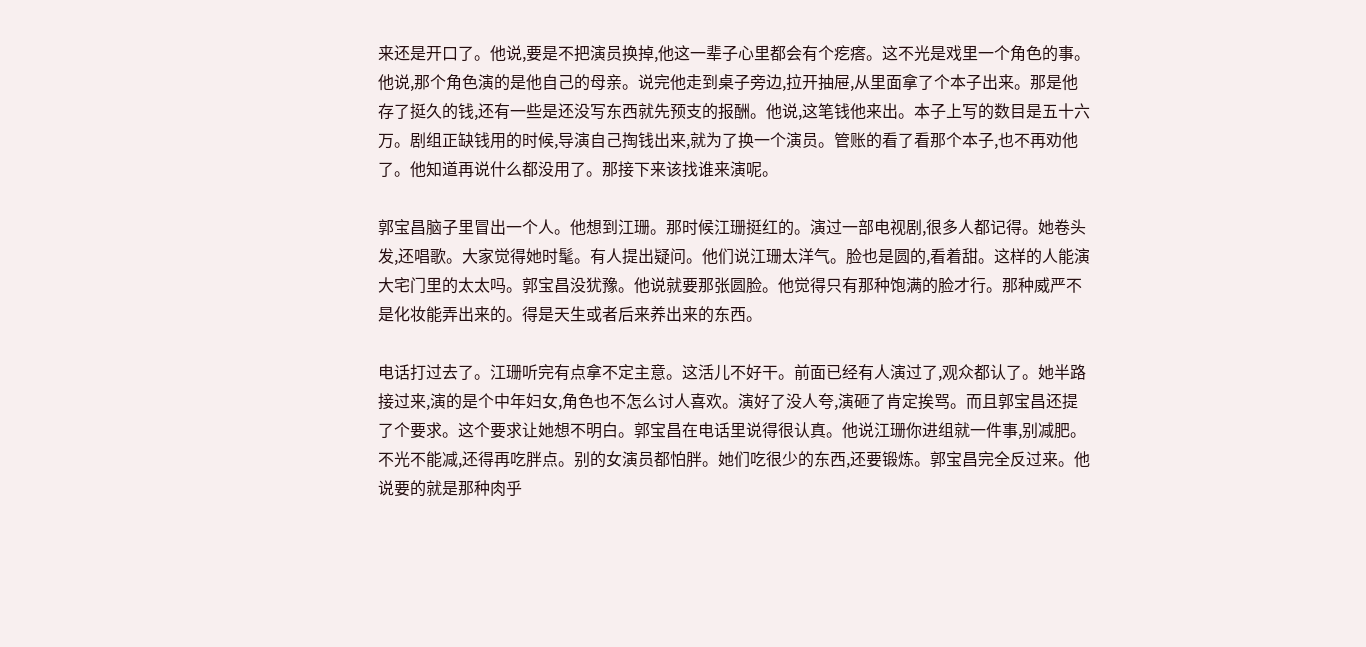来还是开口了。他说,要是不把演员换掉,他这一辈子心里都会有个疙瘩。这不光是戏里一个角色的事。他说,那个角色演的是他自己的母亲。说完他走到桌子旁边,拉开抽屉,从里面拿了个本子出来。那是他存了挺久的钱,还有一些是还没写东西就先预支的报酬。他说,这笔钱他来出。本子上写的数目是五十六万。剧组正缺钱用的时候,导演自己掏钱出来,就为了换一个演员。管账的看了看那个本子,也不再劝他了。他知道再说什么都没用了。那接下来该找谁来演呢。

郭宝昌脑子里冒出一个人。他想到江珊。那时候江珊挺红的。演过一部电视剧,很多人都记得。她卷头发,还唱歌。大家觉得她时髦。有人提出疑问。他们说江珊太洋气。脸也是圆的,看着甜。这样的人能演大宅门里的太太吗。郭宝昌没犹豫。他说就要那张圆脸。他觉得只有那种饱满的脸才行。那种威严不是化妆能弄出来的。得是天生或者后来养出来的东西。

电话打过去了。江珊听完有点拿不定主意。这活儿不好干。前面已经有人演过了,观众都认了。她半路接过来,演的是个中年妇女,角色也不怎么讨人喜欢。演好了没人夸,演砸了肯定挨骂。而且郭宝昌还提了个要求。这个要求让她想不明白。郭宝昌在电话里说得很认真。他说江珊你进组就一件事,别减肥。不光不能减,还得再吃胖点。别的女演员都怕胖。她们吃很少的东西,还要锻炼。郭宝昌完全反过来。他说要的就是那种肉乎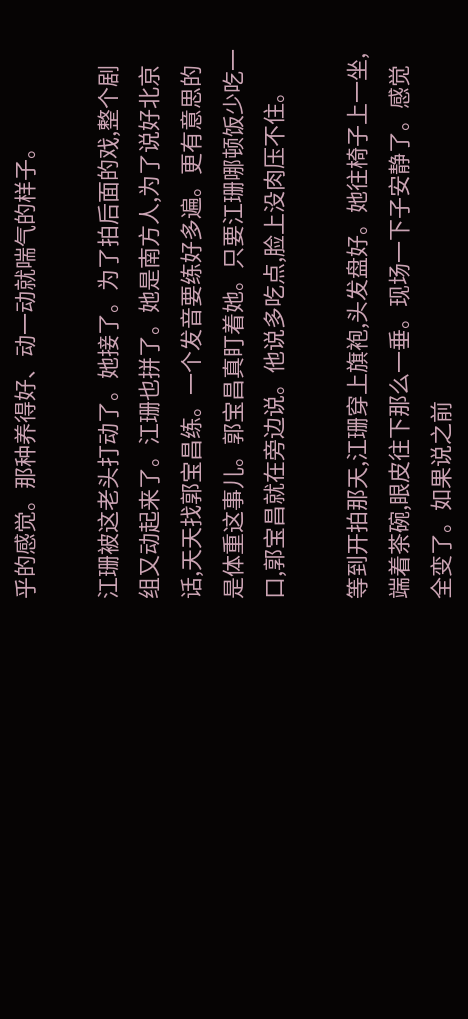乎的感觉。那种养得好、动一动就喘气的样子。

江珊被这老头打动了。她接了。为了拍后面的戏,整个剧组又动起来了。江珊也拼了。她是南方人,为了说好北京话,天天找郭宝昌练。一个发音要练好多遍。更有意思的是体重这事儿。郭宝昌真盯着她。只要江珊哪顿饭少吃一口,郭宝昌就在旁边说。他说多吃点,脸上没肉压不住。

等到开拍那天,江珊穿上旗袍,头发盘好。她往椅子上一坐,端着茶碗,眼皮往下那么一垂。现场一下子安静了。感觉全变了。如果说之前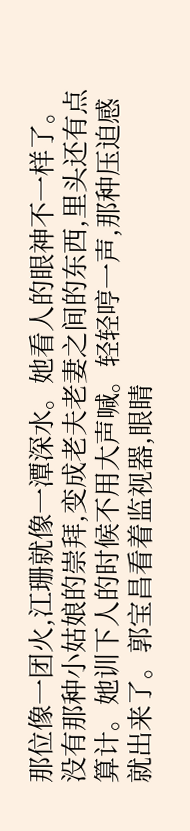那位像一团火,江珊就像一潭深水。她看人的眼神不一样了。没有那种小姑娘的崇拜,变成老夫老妻之间的东西,里头还有点算计。她训下人的时候不用大声喊。轻轻哼一声,那种压迫感就出来了。郭宝昌看着监视器,眼睛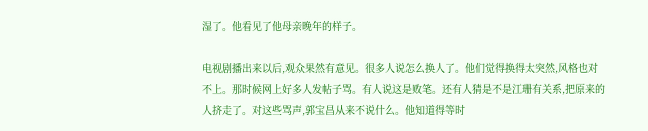湿了。他看见了他母亲晚年的样子。

电视剧播出来以后,观众果然有意见。很多人说怎么换人了。他们觉得换得太突然,风格也对不上。那时候网上好多人发帖子骂。有人说这是败笔。还有人猜是不是江珊有关系,把原来的人挤走了。对这些骂声,郭宝昌从来不说什么。他知道得等时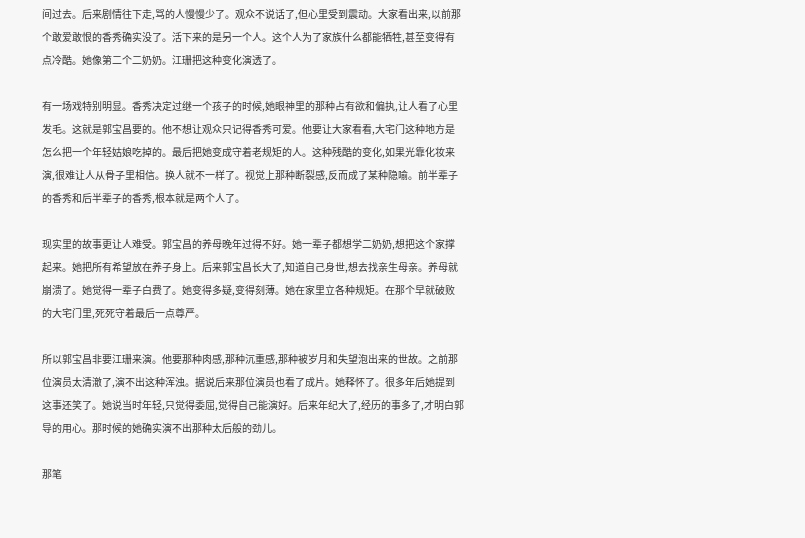间过去。后来剧情往下走,骂的人慢慢少了。观众不说话了,但心里受到震动。大家看出来,以前那个敢爱敢恨的香秀确实没了。活下来的是另一个人。这个人为了家族什么都能牺牲,甚至变得有点冷酷。她像第二个二奶奶。江珊把这种变化演透了。

有一场戏特别明显。香秀决定过继一个孩子的时候,她眼神里的那种占有欲和偏执,让人看了心里发毛。这就是郭宝昌要的。他不想让观众只记得香秀可爱。他要让大家看看,大宅门这种地方是怎么把一个年轻姑娘吃掉的。最后把她变成守着老规矩的人。这种残酷的变化,如果光靠化妆来演,很难让人从骨子里相信。换人就不一样了。视觉上那种断裂感,反而成了某种隐喻。前半辈子的香秀和后半辈子的香秀,根本就是两个人了。

现实里的故事更让人难受。郭宝昌的养母晚年过得不好。她一辈子都想学二奶奶,想把这个家撑起来。她把所有希望放在养子身上。后来郭宝昌长大了,知道自己身世,想去找亲生母亲。养母就崩溃了。她觉得一辈子白费了。她变得多疑,变得刻薄。她在家里立各种规矩。在那个早就破败的大宅门里,死死守着最后一点尊严。

所以郭宝昌非要江珊来演。他要那种肉感,那种沉重感,那种被岁月和失望泡出来的世故。之前那位演员太清澈了,演不出这种浑浊。据说后来那位演员也看了成片。她释怀了。很多年后她提到这事还笑了。她说当时年轻,只觉得委屈,觉得自己能演好。后来年纪大了,经历的事多了,才明白郭导的用心。那时候的她确实演不出那种太后般的劲儿。

那笔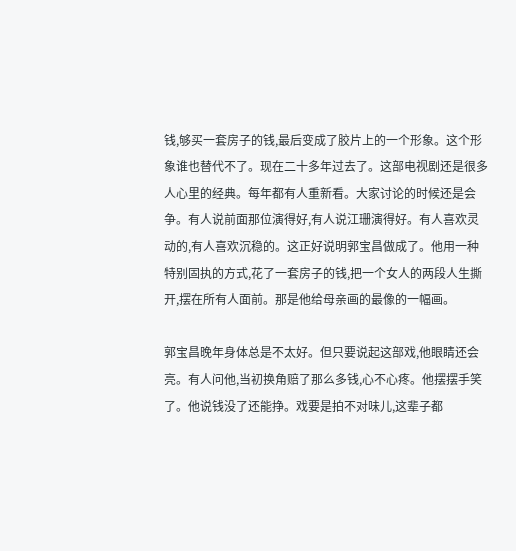钱,够买一套房子的钱,最后变成了胶片上的一个形象。这个形象谁也替代不了。现在二十多年过去了。这部电视剧还是很多人心里的经典。每年都有人重新看。大家讨论的时候还是会争。有人说前面那位演得好,有人说江珊演得好。有人喜欢灵动的,有人喜欢沉稳的。这正好说明郭宝昌做成了。他用一种特别固执的方式,花了一套房子的钱,把一个女人的两段人生撕开,摆在所有人面前。那是他给母亲画的最像的一幅画。

郭宝昌晚年身体总是不太好。但只要说起这部戏,他眼睛还会亮。有人问他,当初换角赔了那么多钱,心不心疼。他摆摆手笑了。他说钱没了还能挣。戏要是拍不对味儿,这辈子都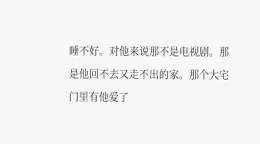睡不好。对他来说那不是电视剧。那是他回不去又走不出的家。那个大宅门里有他爱了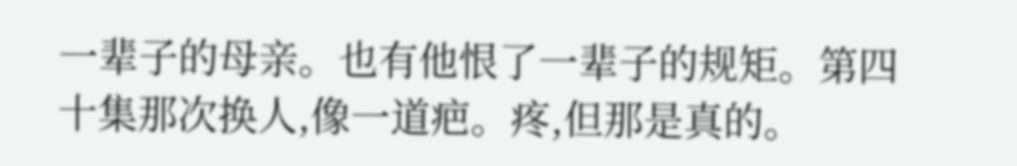一辈子的母亲。也有他恨了一辈子的规矩。第四十集那次换人,像一道疤。疼,但那是真的。